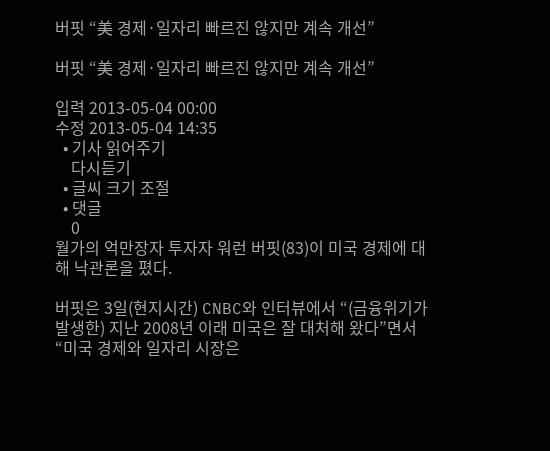버핏 “美 경제·일자리 빠르진 않지만 계속 개선”

버핏 “美 경제·일자리 빠르진 않지만 계속 개선”

입력 2013-05-04 00:00
수정 2013-05-04 14:35
  • 기사 읽어주기
    다시듣기
  • 글씨 크기 조절
  • 댓글
    0
월가의 억만장자 투자자 워런 버핏(83)이 미국 경제에 대해 낙관론을 폈다.

버핏은 3일(현지시간) CNBC와 인터뷰에서 “(금융위기가 발생한) 지난 2008년 이래 미국은 잘 대처해 왔다”면서 “미국 경제와 일자리 시장은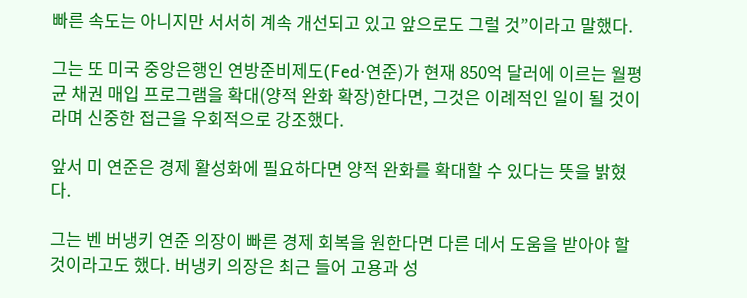빠른 속도는 아니지만 서서히 계속 개선되고 있고 앞으로도 그럴 것”이라고 말했다.

그는 또 미국 중앙은행인 연방준비제도(Fed·연준)가 현재 850억 달러에 이르는 월평균 채권 매입 프로그램을 확대(양적 완화 확장)한다면, 그것은 이례적인 일이 될 것이라며 신중한 접근을 우회적으로 강조했다.

앞서 미 연준은 경제 활성화에 필요하다면 양적 완화를 확대할 수 있다는 뜻을 밝혔다.

그는 벤 버냉키 연준 의장이 빠른 경제 회복을 원한다면 다른 데서 도움을 받아야 할 것이라고도 했다. 버냉키 의장은 최근 들어 고용과 성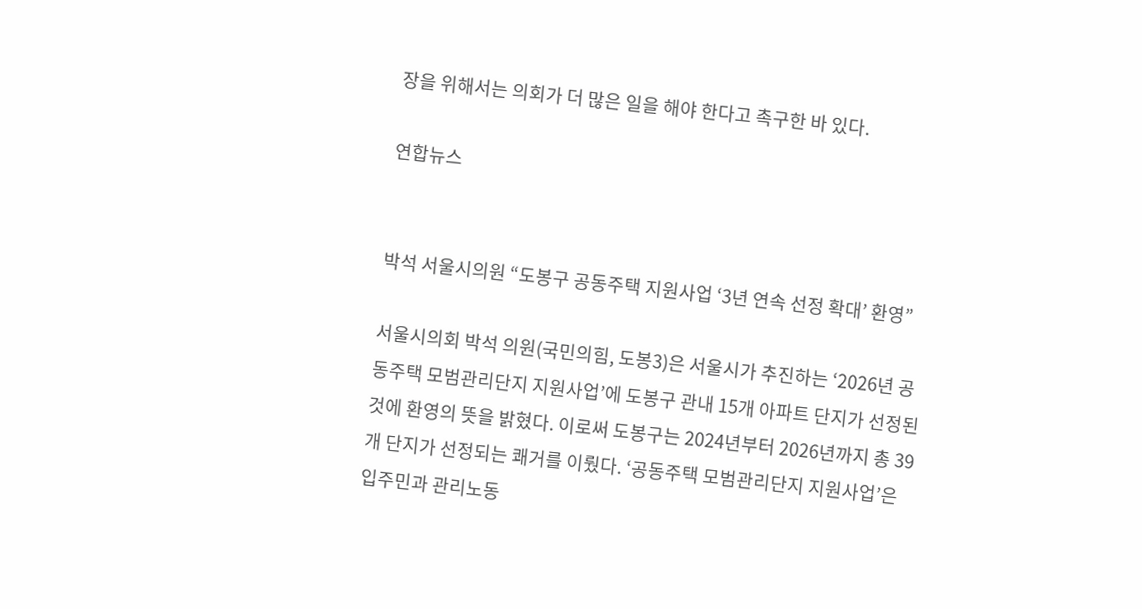장을 위해서는 의회가 더 많은 일을 해야 한다고 촉구한 바 있다.

연합뉴스


박석 서울시의원 “도봉구 공동주택 지원사업 ‘3년 연속 선정 확대’ 환영”

서울시의회 박석 의원(국민의힘, 도봉3)은 서울시가 추진하는 ‘2026년 공동주택 모범관리단지 지원사업’에 도봉구 관내 15개 아파트 단지가 선정된 것에 환영의 뜻을 밝혔다. 이로써 도봉구는 2024년부터 2026년까지 총 39개 단지가 선정되는 쾌거를 이뤘다. ‘공동주택 모범관리단지 지원사업’은 입주민과 관리노동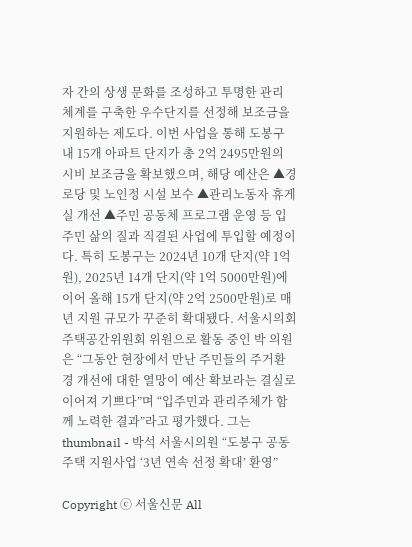자 간의 상생 문화를 조성하고 투명한 관리 체계를 구축한 우수단지를 선정해 보조금을 지원하는 제도다. 이번 사업을 통해 도봉구 내 15개 아파트 단지가 총 2억 2495만원의 시비 보조금을 확보했으며, 해당 예산은 ▲경로당 및 노인정 시설 보수 ▲관리노동자 휴게실 개선 ▲주민 공동체 프로그램 운영 등 입주민 삶의 질과 직결된 사업에 투입할 예정이다. 특히 도봉구는 2024년 10개 단지(약 1억원), 2025년 14개 단지(약 1억 5000만원)에 이어 올해 15개 단지(약 2억 2500만원)로 매년 지원 규모가 꾸준히 확대됐다. 서울시의회 주택공간위원회 위원으로 활동 중인 박 의원은 “그동안 현장에서 만난 주민들의 주거환경 개선에 대한 열망이 예산 확보라는 결실로 이어져 기쁘다”며 “입주민과 관리주체가 함께 노력한 결과”라고 평가했다. 그는
thumbnail - 박석 서울시의원 “도봉구 공동주택 지원사업 ‘3년 연속 선정 확대’ 환영”

Copyright ⓒ 서울신문 All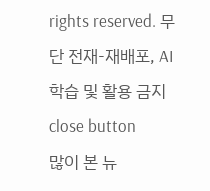rights reserved. 무단 전재-재배포, AI 학습 및 활용 금지
close button
많이 본 뉴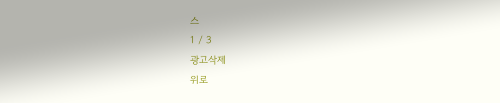스
1 / 3
광고삭제
위로